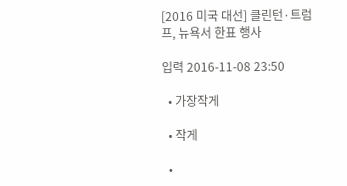[2016 미국 대선] 클린턴·트럼프, 뉴욕서 한표 행사

입력 2016-11-08 23:50

  • 가장작게

  • 작게

  •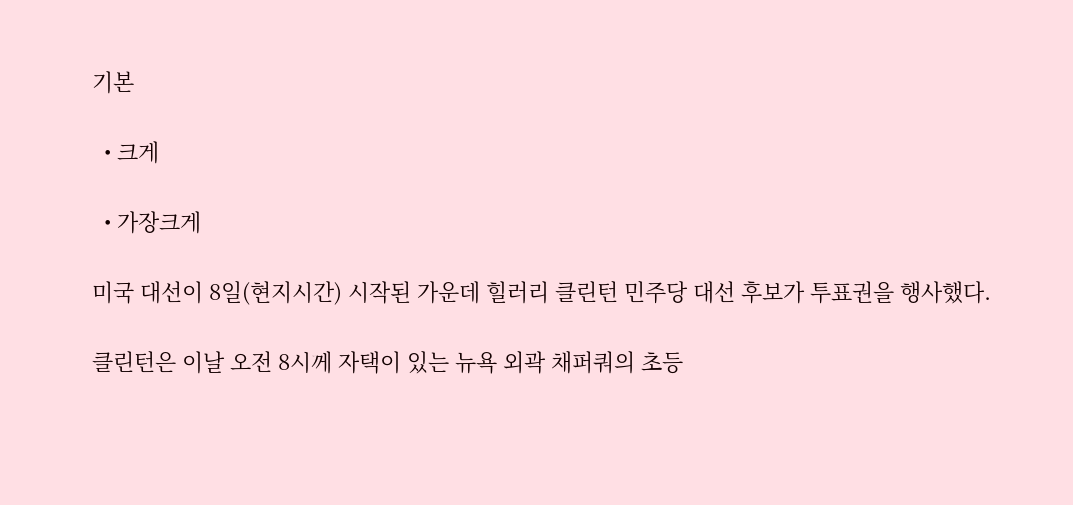기본

  • 크게

  • 가장크게

미국 대선이 8일(현지시간) 시작된 가운데 힐러리 클린턴 민주당 대선 후보가 투표권을 행사했다.

클린턴은 이날 오전 8시께 자택이 있는 뉴욕 외곽 채퍼쿼의 초등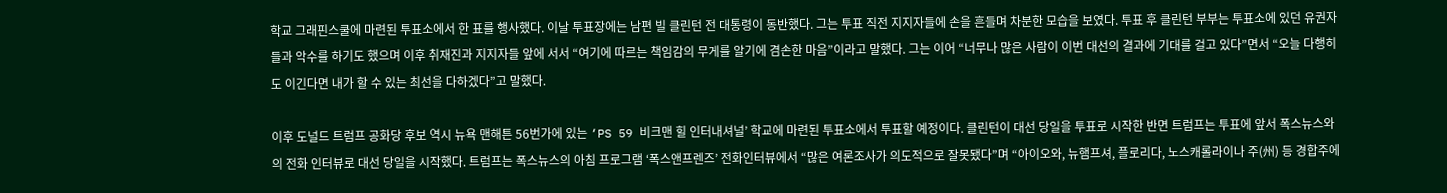학교 그래핀스쿨에 마련된 투표소에서 한 표를 행사했다. 이날 투표장에는 남편 빌 클린턴 전 대통령이 동반했다. 그는 투표 직전 지지자들에 손을 흔들며 차분한 모습을 보였다. 투표 후 클린턴 부부는 투표소에 있던 유권자들과 악수를 하기도 했으며 이후 취재진과 지지자들 앞에 서서 “여기에 따르는 책임감의 무게를 알기에 겸손한 마음”이라고 말했다. 그는 이어 “너무나 많은 사람이 이번 대선의 결과에 기대를 걸고 있다”면서 “오늘 다행히도 이긴다면 내가 할 수 있는 최선을 다하겠다”고 말했다.

이후 도널드 트럼프 공화당 후보 역시 뉴욕 맨해튼 56번가에 있는 ‘PS 59 비크맨 힐 인터내셔널’ 학교에 마련된 투표소에서 투표할 예정이다. 클린턴이 대선 당일을 투표로 시작한 반면 트럼프는 투표에 앞서 폭스뉴스와의 전화 인터뷰로 대선 당일을 시작했다. 트럼프는 폭스뉴스의 아침 프로그램 ‘폭스앤프렌즈’ 전화인터뷰에서 “많은 여론조사가 의도적으로 잘못됐다”며 “아이오와, 뉴햄프셔, 플로리다, 노스캐롤라이나 주(州) 등 경합주에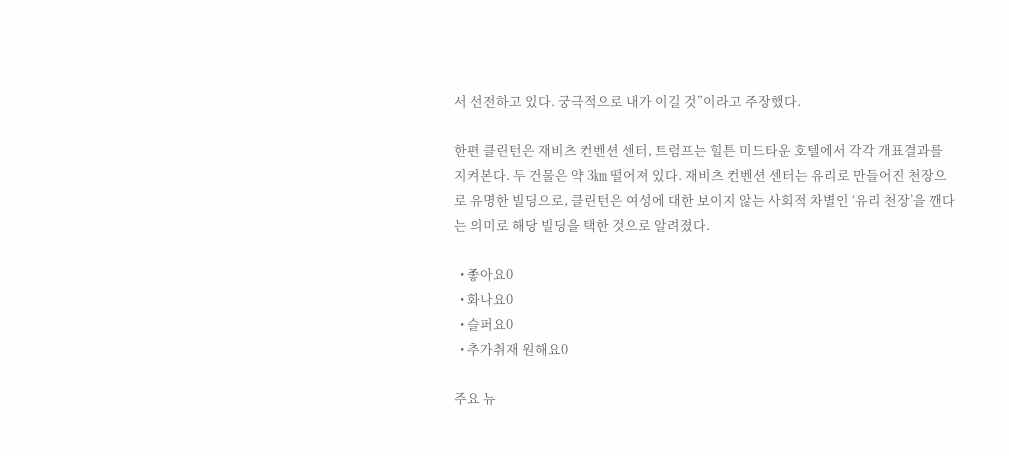서 선전하고 있다. 궁극적으로 내가 이길 것”이라고 주장했다.

한편 클린턴은 재비츠 컨벤션 센터, 트럼프는 힐튼 미드타운 호텔에서 각각 개표결과를 지켜본다. 두 건물은 약 3㎞ 떨어져 있다. 재비츠 컨벤션 센터는 유리로 만들어진 천장으로 유명한 빌딩으로, 클린턴은 여성에 대한 보이지 않는 사회적 차별인 ‘유리 천장’을 깬다는 의미로 해당 빌딩을 택한 것으로 알려졌다.

  • 좋아요0
  • 화나요0
  • 슬퍼요0
  • 추가취재 원해요0

주요 뉴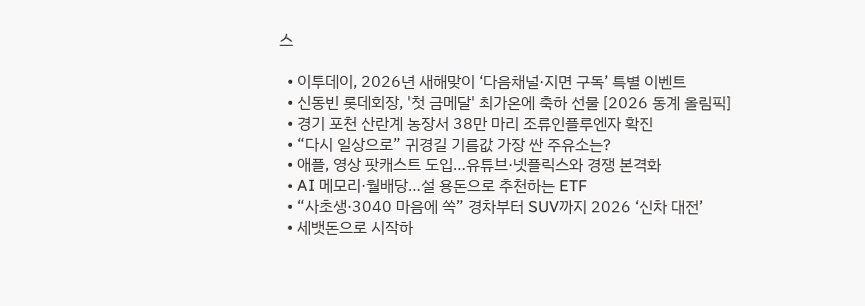스

  • 이투데이, 2026년 새해맞이 ‘다음채널·지면 구독’ 특별 이벤트
  • 신동빈 롯데회장, '첫 금메달' 최가온에 축하 선물 [2026 동계 올림픽]
  • 경기 포천 산란계 농장서 38만 마리 조류인플루엔자 확진
  • “다시 일상으로” 귀경길 기름값 가장 싼 주유소는?
  • 애플, 영상 팟캐스트 도입…유튜브·넷플릭스와 경쟁 본격화
  • AI 메모리·월배당…설 용돈으로 추천하는 ETF
  • “사초생·3040 마음에 쏙” 경차부터 SUV까지 2026 ‘신차 대전’
  • 세뱃돈으로 시작하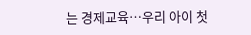는 경제교육…우리 아이 첫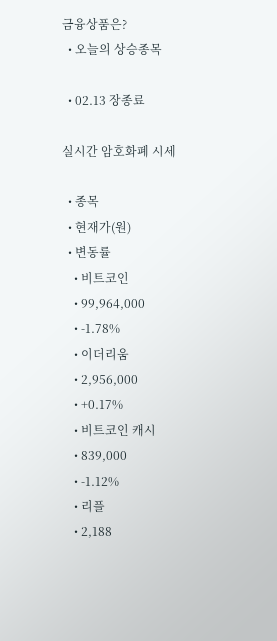금융상품은?
  • 오늘의 상승종목

  • 02.13 장종료

실시간 암호화폐 시세

  • 종목
  • 현재가(원)
  • 변동률
    • 비트코인
    • 99,964,000
    • -1.78%
    • 이더리움
    • 2,956,000
    • +0.17%
    • 비트코인 캐시
    • 839,000
    • -1.12%
    • 리플
    • 2,188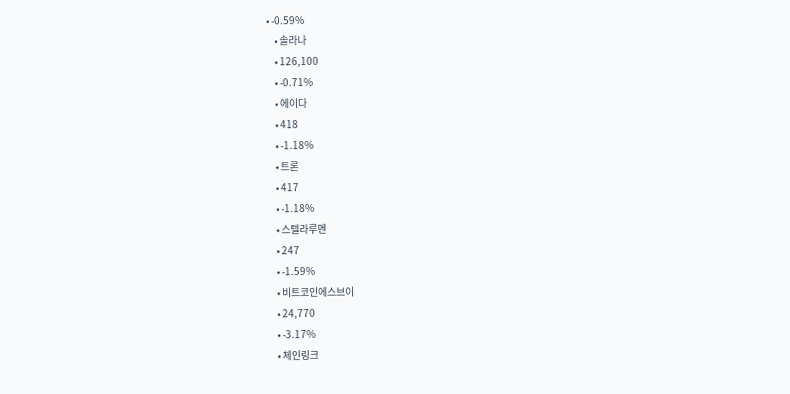• -0.59%
    • 솔라나
    • 126,100
    • -0.71%
    • 에이다
    • 418
    • -1.18%
    • 트론
    • 417
    • -1.18%
    • 스텔라루멘
    • 247
    • -1.59%
    • 비트코인에스브이
    • 24,770
    • -3.17%
    • 체인링크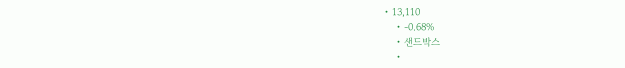• 13,110
    • -0.68%
    • 샌드박스
    •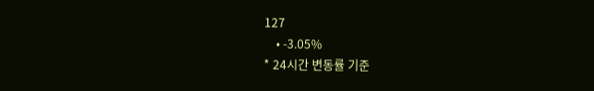127
    • -3.05%
* 24시간 변동률 기준